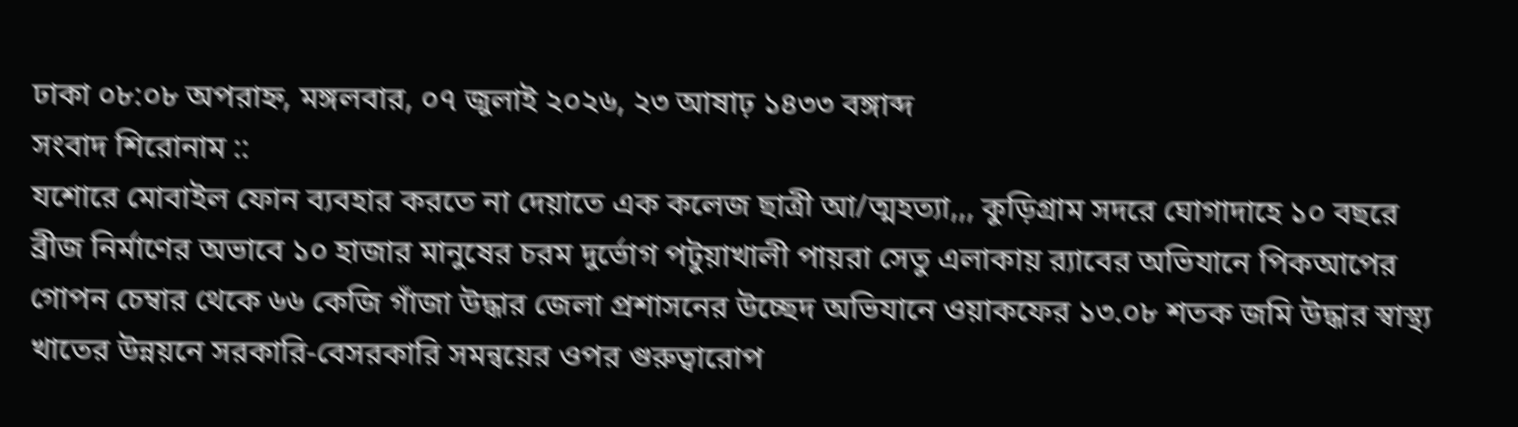ঢাকা ০৮:০৮ অপরাহ্ন, মঙ্গলবার, ০৭ জুলাই ২০২৬, ২৩ আষাঢ় ১৪৩৩ বঙ্গাব্দ
সংবাদ শিরোনাম ::
যশোরে মোবাইল ফোন ব্যবহার করতে না দেয়াতে এক কলেজ ছাত্রী আ/ত্মহত্যা,,, কুড়িগ্রাম সদরে ঘোগাদাহে ১০ বছরে ব্রীজ নির্মাণের অভাবে ১০ হাজার মানুষের চরম দুর্ভোগ পটুয়াখালী পায়রা সেতু এলাকায় র‌্যাবের অভিযানে পিকআপের গোপন চেম্বার থেকে ৬৬ কেজি গাঁজা উদ্ধার জেলা প্রশাসনের উচ্ছেদ অভিযানে ওয়াকফের ১৩.০৮ শতক জমি উদ্ধার স্বাস্থ্য খাতের উন্নয়নে সরকারি-বেসরকারি সমন্বয়ের ওপর গুরুত্বারোপ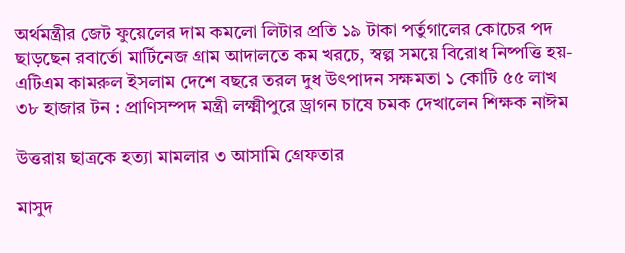অর্থমন্ত্রীর জেট ফুয়েলের দাম কমলো লিটার প্রতি ১৯ টাকা পর্তুগালের কোচের পদ ছাড়ছেন রবার্তো মার্টিনেজ গ্রাম আদালতে কম খরচে, স্বল্প সময়ে বিরোধ নিষ্পত্তি হয়-এটিএম কামরুল ইসলাম দেশে বছরে তরল দুধ উৎপাদন সক্ষমতা ১ কোটি ৫৫ লাখ ৩৮ হাজার টন : প্রাণিসম্পদ মন্ত্রী লক্ষ্মীপুরে ড্রাগন চাষে চমক দেখালেন শিক্ষক নাঈম

উত্তরায় ছাত্রকে হত্যা মামলার ৩ আসামি গ্রেফতার

মাসুদ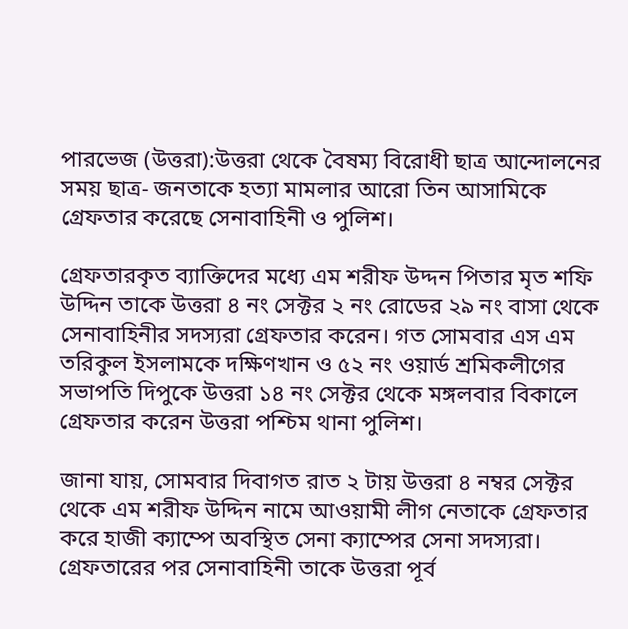পারভেজ (উত্তরা):উত্তরা থেকে বৈষম্য বিরোধী ছাত্র আন্দোলনের সময় ছাত্র- জনতাকে হত্যা মামলার আরো তিন আসামিকে গ্রেফতার করেছে সেনাবাহিনী ও পুলিশ।

গ্রেফতারকৃত ব্যাক্তিদের মধ্যে এম শরীফ উদ্দন পিতার মৃত শফি উদ্দিন তাকে উত্তরা ৪ নং সেক্টর ২ নং রোডের ২৯ নং বাসা থেকে সেনাবাহিনীর সদস্যরা গ্রেফতার করেন। গত সোমবার এস এম তরিকুল ইসলামকে দক্ষিণখান ও ৫২ নং ওয়ার্ড শ্রমিকলীগের সভাপতি দিপুকে উত্তরা ১৪ নং সেক্টর থেকে মঙ্গলবার বিকালে গ্রেফতার করেন উত্তরা পশ্চিম থানা পুলিশ।

জানা যায়, সোমবার দিবাগত রাত ২ টায় উত্তরা ৪ নম্বর সেক্টর থেকে এম শরীফ উদ্দিন নামে আওয়ামী লীগ নেতাকে গ্রেফতার করে হাজী ক্যাম্পে অবস্থিত সেনা ক্যাম্পের সেনা সদস্যরা। গ্রেফতারের পর সেনাবাহিনী তাকে উত্তরা পূর্ব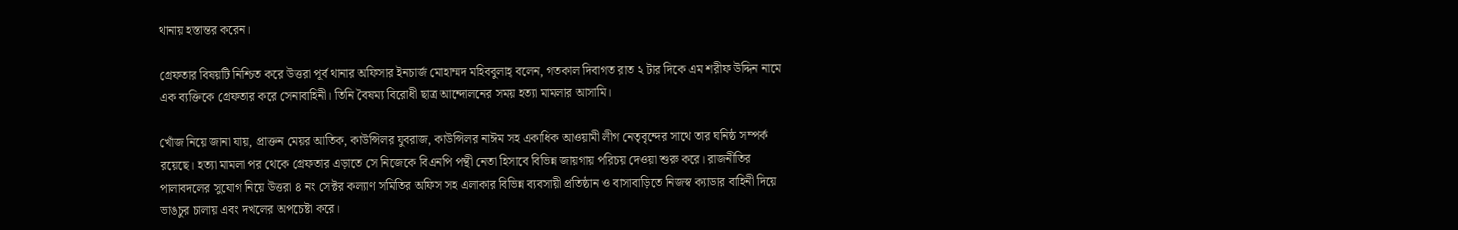থানায় হস্তান্তর করেন।

গ্রেফতার বিষয়টি নিশ্চিত করে উত্তরা পূর্ব থানার অফিসার ইনচার্জ মোহাম্মদ মহিববুলাহ্ বলেন, গতকাল দিবাগত রাত ২ টার দিকে এম শরীফ উদ্দিন নামে এক ব্যক্তিকে গ্রেফতার করে সেনাবাহিনী। তিনি বৈষম্য বিরোধী ছাত্র আন্দোলনের সময় হত্যা মামলার আসামি।

খোঁজ নিয়ে জানা যায়, প্রাক্তন মেয়র আতিক, কাউন্সিলর যুবরাজ, কাউন্সিলর নাঈম সহ একাধিক আওয়ামী লীগ নেতৃবৃন্দের সাথে তার ঘনিষ্ঠ সম্পর্ক রয়েছে। হত্যা মামলা পর থেকে গ্রেফতার এড়াতে সে নিজেকে বিএনপি পন্থী নেতা হিসাবে বিভিন্ন জায়গায় পরিচয় দেওয়া শুরু করে। রাজনীতির পালাবদলের সুযোগ নিয়ে উত্তরা ৪ নং সেক্টর কল্যাণ সমিতির অফিস সহ এলাকার বিভিন্ন ব্যবসায়ী প্রতিষ্ঠান ও বাসাবাড়িতে নিজস্ব ক্যাডার বাহিনী দিয়ে ভাঙচুর চালায় এবং দখলের অপচেষ্টা করে।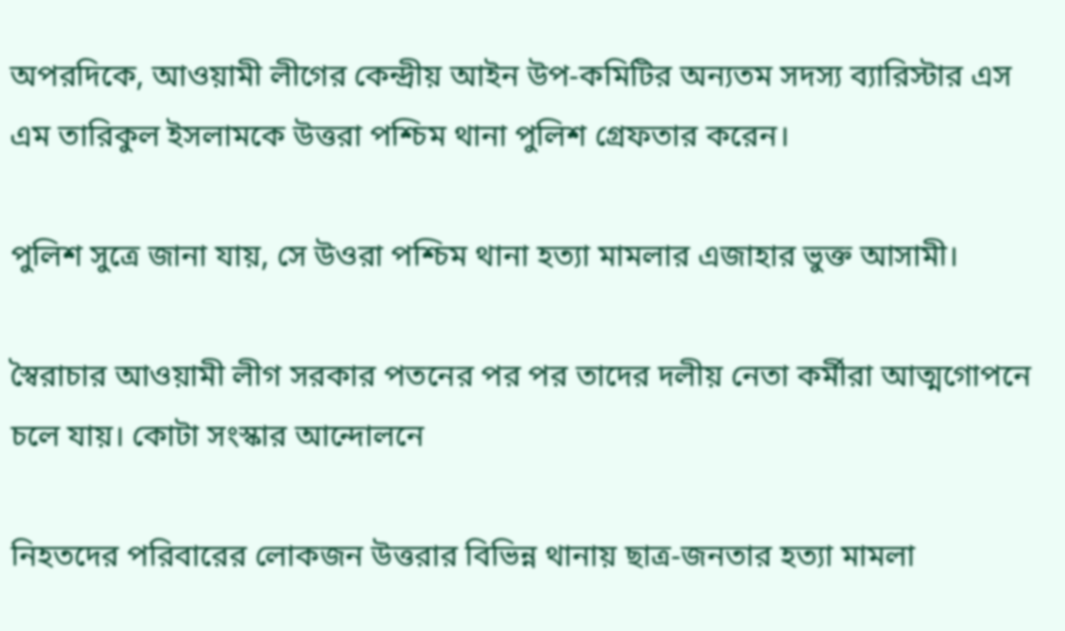অপরদিকে, আওয়ামী লীগের কেন্দ্রীয় আইন উপ-কমিটির অন্যতম সদস্য ব্যারিস্টার এস এম তারিকুল ইসলামকে উত্তরা পশ্চিম থানা পুলিশ গ্রেফতার করেন।

পুলিশ সুত্রে জানা যায়, সে উওরা পশ্চিম থানা হত্যা মামলার এজাহার ভুক্ত আসামী।

স্বৈরাচার আওয়ামী লীগ সরকার পতনের পর পর তাদের দলীয় নেতা কর্মীরা আত্মগোপনে চলে যায়। কোটা সংস্কার আন্দোলনে

নিহতদের পরিবারের লোকজন উত্তরার বিভিন্ন থানায় ছাত্র-জনতার হত্যা মামলা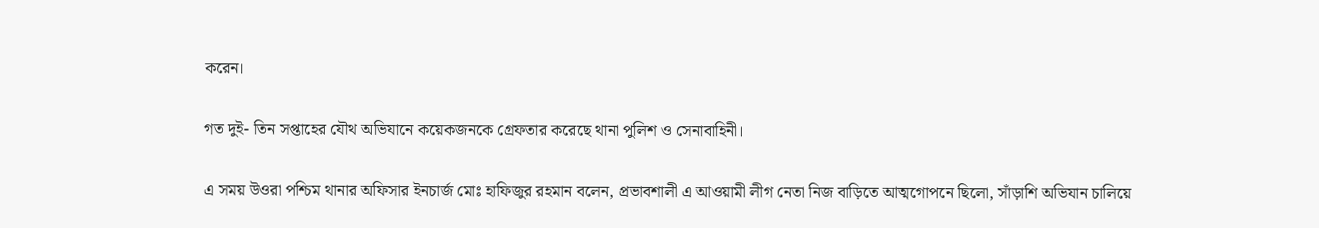করেন।

গত দুই- তিন সপ্তাহের যৌথ অভিযানে কয়েকজনকে গ্রেফতার করেছে থানা পুলিশ ও সেনাবাহিনী।

এ সময় উওরা পশ্চিম থানার অফিসার ইনচার্জ মোঃ হাফিজুর রহমান বলেন, প্রভাবশালী এ আওয়ামী লীগ নেতা নিজ বাড়িতে আত্মগোপনে ছিলো, সাঁড়াশি অভিযান চালিয়ে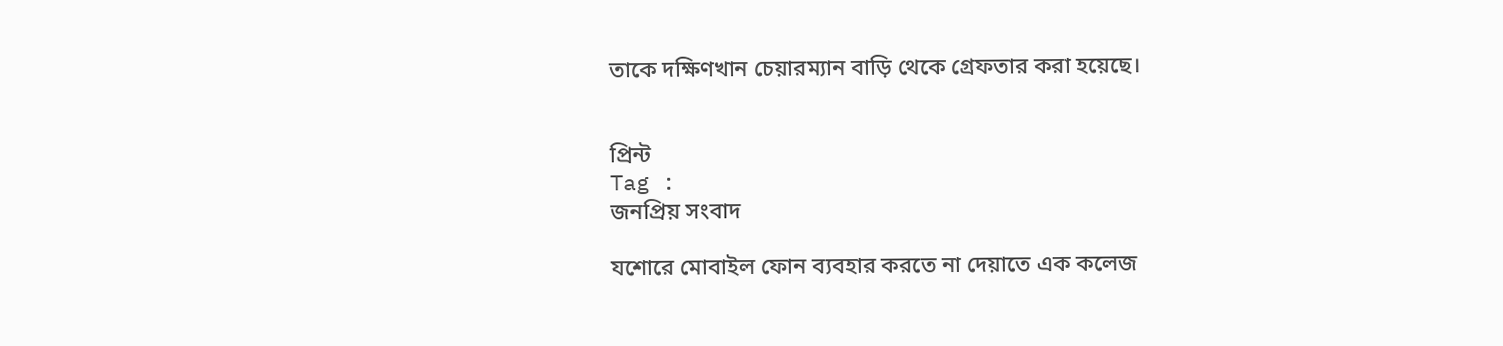তাকে দক্ষিণখান চেয়ারম্যান বাড়ি থেকে গ্রেফতার করা হয়েছে।


প্রিন্ট
Tag :
জনপ্রিয় সংবাদ

যশোরে মোবাইল ফোন ব্যবহার করতে না দেয়াতে এক কলেজ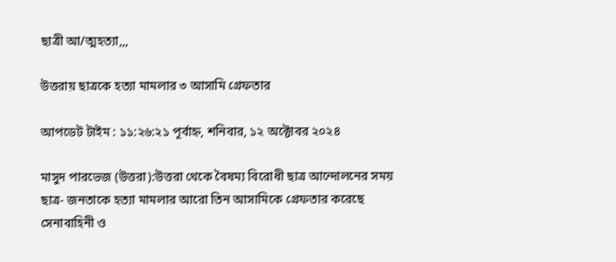ছাত্রী আ/ত্মহত্যা,,,

উত্তরায় ছাত্রকে হত্যা মামলার ৩ আসামি গ্রেফতার

আপডেট টাইম : ১১:২৬:২১ পূর্বাহ্ন, শনিবার, ১২ অক্টোবর ২০২৪

মাসুদ পারভেজ (উত্তরা):উত্তরা থেকে বৈষম্য বিরোধী ছাত্র আন্দোলনের সময় ছাত্র- জনতাকে হত্যা মামলার আরো তিন আসামিকে গ্রেফতার করেছে সেনাবাহিনী ও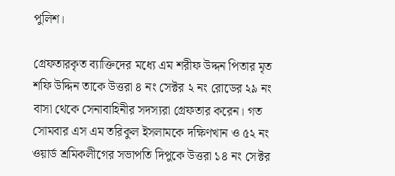পুলিশ।

গ্রেফতারকৃত ব্যাক্তিদের মধ্যে এম শরীফ উদ্দন পিতার মৃত শফি উদ্দিন তাকে উত্তরা ৪ নং সেক্টর ২ নং রোডের ২৯ নং বাসা থেকে সেনাবাহিনীর সদস্যরা গ্রেফতার করেন। গত সোমবার এস এম তরিকুল ইসলামকে দক্ষিণখান ও ৫২ নং ওয়ার্ড শ্রমিকলীগের সভাপতি দিপুকে উত্তরা ১৪ নং সেক্টর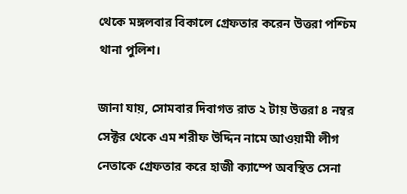থেকে মঙ্গলবার বিকালে গ্রেফতার করেন উত্তরা পশ্চিম থানা পুলিশ।

জানা যায়, সোমবার দিবাগত রাত ২ টায় উত্তরা ৪ নম্বর সেক্টর থেকে এম শরীফ উদ্দিন নামে আওয়ামী লীগ নেতাকে গ্রেফতার করে হাজী ক্যাম্পে অবস্থিত সেনা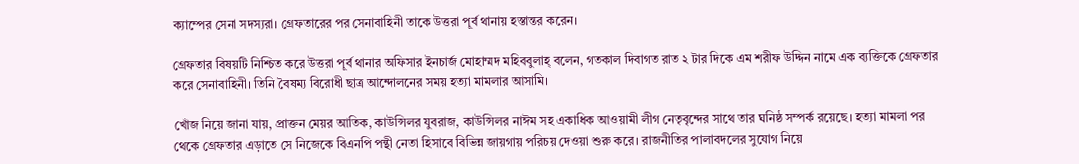ক্যাম্পের সেনা সদস্যরা। গ্রেফতারের পর সেনাবাহিনী তাকে উত্তরা পূর্ব থানায় হস্তান্তর করেন।

গ্রেফতার বিষয়টি নিশ্চিত করে উত্তরা পূর্ব থানার অফিসার ইনচার্জ মোহাম্মদ মহিববুলাহ্ বলেন, গতকাল দিবাগত রাত ২ টার দিকে এম শরীফ উদ্দিন নামে এক ব্যক্তিকে গ্রেফতার করে সেনাবাহিনী। তিনি বৈষম্য বিরোধী ছাত্র আন্দোলনের সময় হত্যা মামলার আসামি।

খোঁজ নিয়ে জানা যায়, প্রাক্তন মেয়র আতিক, কাউন্সিলর যুবরাজ, কাউন্সিলর নাঈম সহ একাধিক আওয়ামী লীগ নেতৃবৃন্দের সাথে তার ঘনিষ্ঠ সম্পর্ক রয়েছে। হত্যা মামলা পর থেকে গ্রেফতার এড়াতে সে নিজেকে বিএনপি পন্থী নেতা হিসাবে বিভিন্ন জায়গায় পরিচয় দেওয়া শুরু করে। রাজনীতির পালাবদলের সুযোগ নিয়ে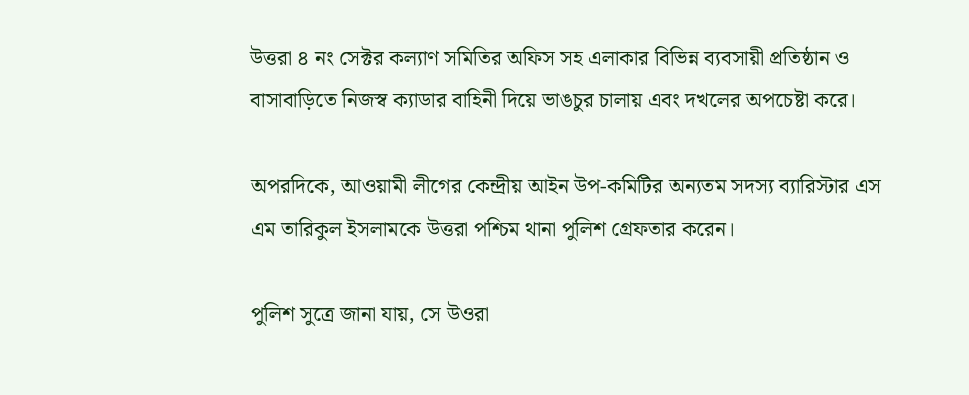উত্তরা ৪ নং সেক্টর কল্যাণ সমিতির অফিস সহ এলাকার বিভিন্ন ব্যবসায়ী প্রতিষ্ঠান ও বাসাবাড়িতে নিজস্ব ক্যাডার বাহিনী দিয়ে ভাঙচুর চালায় এবং দখলের অপচেষ্টা করে।

অপরদিকে, আওয়ামী লীগের কেন্দ্রীয় আইন উপ-কমিটির অন্যতম সদস্য ব্যারিস্টার এস এম তারিকুল ইসলামকে উত্তরা পশ্চিম থানা পুলিশ গ্রেফতার করেন।

পুলিশ সুত্রে জানা যায়, সে উওরা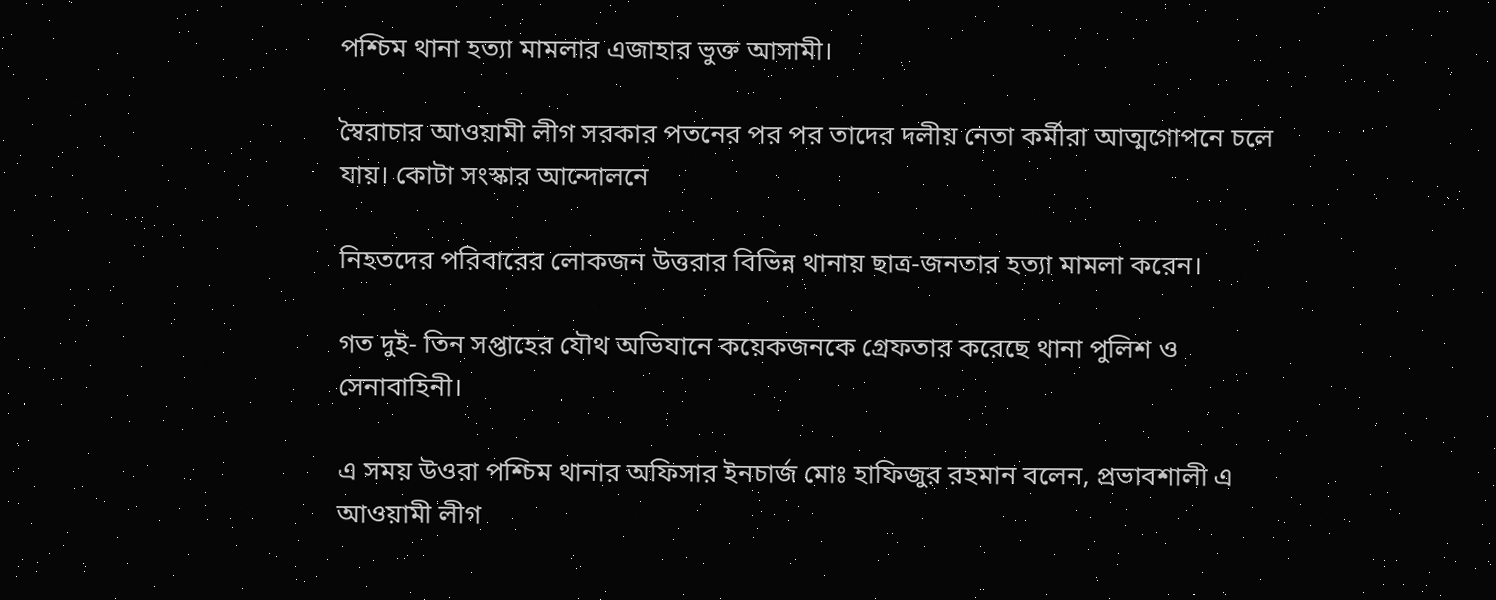পশ্চিম থানা হত্যা মামলার এজাহার ভুক্ত আসামী।

স্বৈরাচার আওয়ামী লীগ সরকার পতনের পর পর তাদের দলীয় নেতা কর্মীরা আত্মগোপনে চলে যায়। কোটা সংস্কার আন্দোলনে

নিহতদের পরিবারের লোকজন উত্তরার বিভিন্ন থানায় ছাত্র-জনতার হত্যা মামলা করেন।

গত দুই- তিন সপ্তাহের যৌথ অভিযানে কয়েকজনকে গ্রেফতার করেছে থানা পুলিশ ও সেনাবাহিনী।

এ সময় উওরা পশ্চিম থানার অফিসার ইনচার্জ মোঃ হাফিজুর রহমান বলেন, প্রভাবশালী এ আওয়ামী লীগ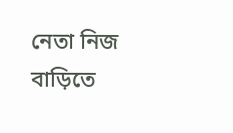নেতা নিজ বাড়িতে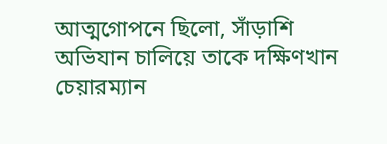আত্মগোপনে ছিলো, সাঁড়াশি অভিযান চালিয়ে তাকে দক্ষিণখান চেয়ারম্যান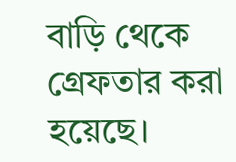বাড়ি থেকে গ্রেফতার করা হয়েছে।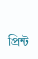প্রিন্ট